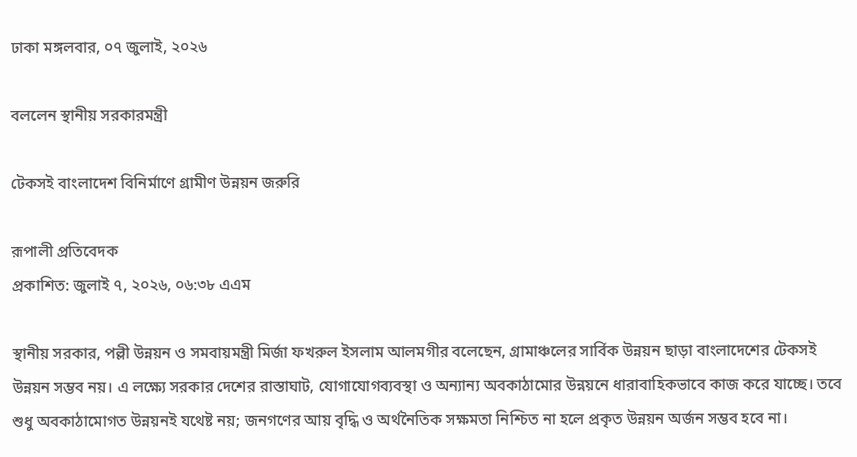ঢাকা মঙ্গলবার, ০৭ জুলাই, ২০২৬

বললেন স্থানীয় সরকারমন্ত্রী

টেকসই বাংলাদেশ বিনির্মাণে গ্রামীণ উন্নয়ন জরুরি

রূপালী প্রতিবেদক
প্রকাশিত: জুলাই ৭, ২০২৬, ০৬:৩৮ এএম

স্থানীয় সরকার, পল্লী উন্নয়ন ও সমবায়মন্ত্রী মির্জা ফখরুল ইসলাম আলমগীর বলেছেন, গ্রামাঞ্চলের সার্বিক উন্নয়ন ছাড়া বাংলাদেশের টেকসই উন্নয়ন সম্ভব নয়। এ লক্ষ্যে সরকার দেশের রাস্তাঘাট, যোগাযোগব্যবস্থা ও অন্যান্য অবকাঠামোর উন্নয়নে ধারাবাহিকভাবে কাজ করে যাচ্ছে। তবে শুধু অবকাঠামোগত উন্নয়নই যথেষ্ট নয়; জনগণের আয় বৃদ্ধি ও অর্থনৈতিক সক্ষমতা নিশ্চিত না হলে প্রকৃত উন্নয়ন অর্জন সম্ভব হবে না।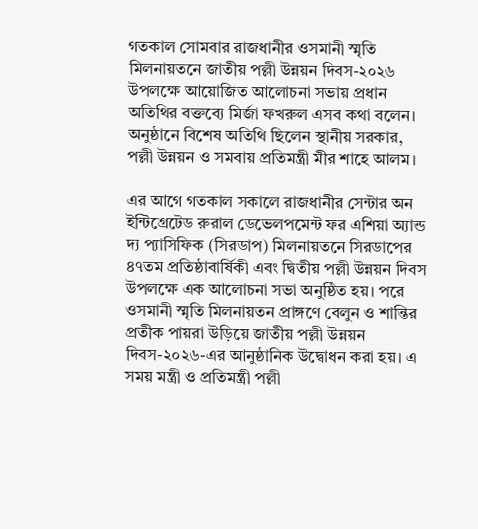গতকাল সোমবার রাজধানীর ওসমানী স্মৃতি মিলনায়তনে জাতীয় পল্লী উন্নয়ন দিবস-২০২৬ উপলক্ষে আয়োজিত আলোচনা সভায় প্রধান অতিথির বক্তব্যে মির্জা ফখরুল এসব কথা বলেন। অনুষ্ঠানে বিশেষ অতিথি ছিলেন স্থানীয় সরকার, পল্লী উন্নয়ন ও সমবায় প্রতিমন্ত্রী মীর শাহে আলম।

এর আগে গতকাল সকালে রাজধানীর সেন্টার অন ইন্টিগ্রেটেড রুরাল ডেভেলপমেন্ট ফর এশিয়া অ্যান্ড দ্য প্যাসিফিক (সিরডাপ) মিলনায়তনে সিরডাপের ৪৭তম প্রতিষ্ঠাবার্ষিকী এবং দ্বিতীয় পল্লী উন্নয়ন দিবস উপলক্ষে এক আলোচনা সভা অনুষ্ঠিত হয়। পরে ওসমানী স্মৃতি মিলনায়তন প্রাঙ্গণে বেলুন ও শান্তির প্রতীক পায়রা উড়িয়ে জাতীয় পল্লী উন্নয়ন দিবস-২০২৬-এর আনুষ্ঠানিক উদ্বোধন করা হয়। এ সময় মন্ত্রী ও প্রতিমন্ত্রী পল্লী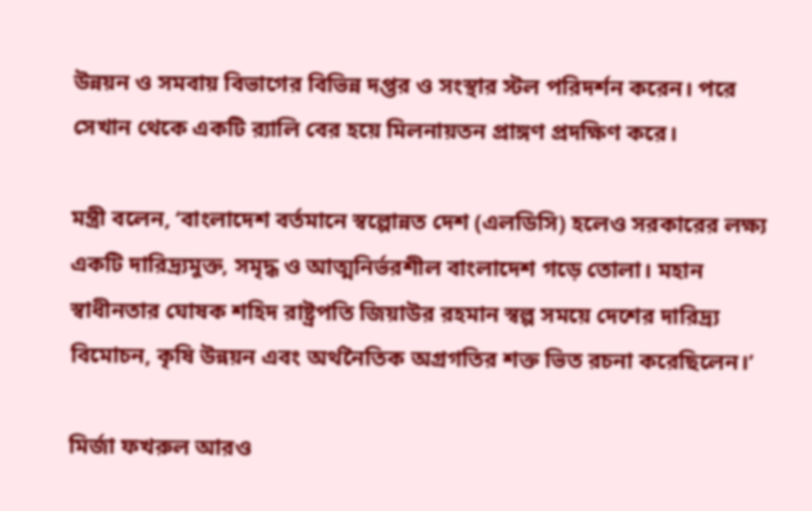উন্নয়ন ও সমবায় বিভাগের বিভিন্ন দপ্তর ও সংস্থার স্টল পরিদর্শন করেন। পরে সেখান থেকে একটি র‌্যালি বের হয়ে মিলনায়তন প্রাঙ্গণ প্রদক্ষিণ করে।

মন্ত্রী বলেন, ‘বাংলাদেশ বর্তমানে স্বল্পোন্নত দেশ (এলডিসি) হলেও সরকারের লক্ষ্য একটি দারিদ্র্যমুক্ত, সমৃদ্ধ ও আত্মনির্ভরশীল বাংলাদেশ গড়ে তোলা। মহান স্বাধীনতার ঘোষক শহিদ রাষ্ট্রপতি জিয়াউর রহমান স্বল্প সময়ে দেশের দারিদ্র্য বিমোচন, কৃষি উন্নয়ন এবং অর্থনৈতিক অগ্রগতির শক্ত ভিত রচনা করেছিলেন।’

মির্জা ফখরুল আরও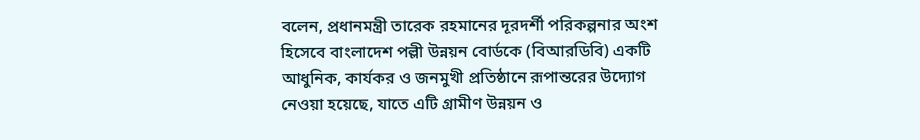বলেন, প্রধানমন্ত্রী তারেক রহমানের দূরদর্শী পরিকল্পনার অংশ হিসেবে বাংলাদেশ পল্লী উন্নয়ন বোর্ডকে (বিআরডিবি) একটি আধুনিক, কার্যকর ও জনমুখী প্রতিষ্ঠানে রূপান্তরের উদ্যোগ নেওয়া হয়েছে, যাতে এটি গ্রামীণ উন্নয়ন ও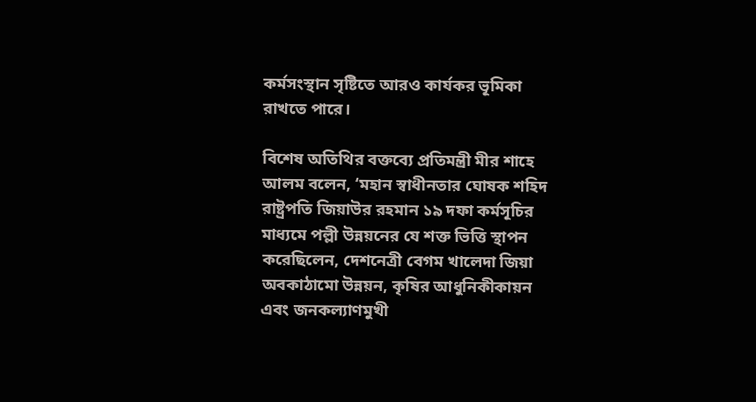কর্মসংস্থান সৃষ্টিতে আরও কার্যকর ভূমিকা রাখতে পারে।

বিশেষ অতিথির বক্তব্যে প্রতিমন্ত্রী মীর শাহে আলম বলেন, ‘মহান স্বাধীনতার ঘোষক শহিদ রাষ্ট্রপতি জিয়াউর রহমান ১৯ দফা কর্মসূচির মাধ্যমে পল্লী উন্নয়নের যে শক্ত ভিত্তি স্থাপন করেছিলেন, দেশনেত্রী বেগম খালেদা জিয়া অবকাঠামো উন্নয়ন, কৃষির আধুনিকীকায়ন এবং জনকল্যাণমুখী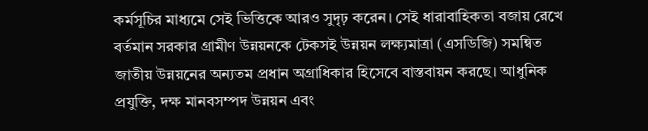কর্মসূচির মাধ্যমে সেই ভিত্তিকে আরও সুদৃঢ় করেন। সেই ধারাবাহিকতা বজায় রেখে বর্তমান সরকার গ্রামীণ উন্নয়নকে টেকসই উন্নয়ন লক্ষ্যমাত্রা (এসডিজি) সমন্বিত জাতীয় উন্নয়নের অন্যতম প্রধান অগ্রাধিকার হিসেবে বাস্তবায়ন করছে। আধুনিক প্রযুক্তি, দক্ষ মানবসম্পদ উন্নয়ন এবং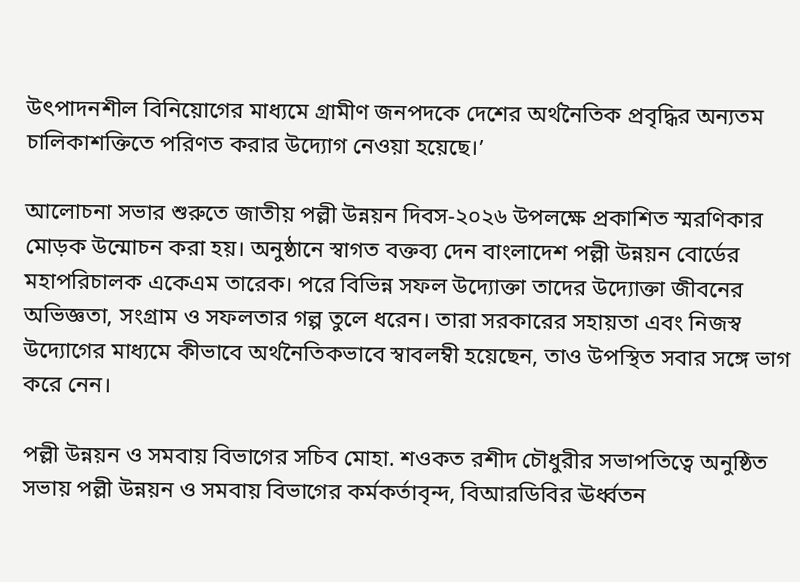উৎপাদনশীল বিনিয়োগের মাধ্যমে গ্রামীণ জনপদকে দেশের অর্থনৈতিক প্রবৃদ্ধির অন্যতম চালিকাশক্তিতে পরিণত করার উদ্যোগ নেওয়া হয়েছে।’

আলোচনা সভার শুরুতে জাতীয় পল্লী উন্নয়ন দিবস-২০২৬ উপলক্ষে প্রকাশিত স্মরণিকার মোড়ক উন্মোচন করা হয়। অনুষ্ঠানে স্বাগত বক্তব্য দেন বাংলাদেশ পল্লী উন্নয়ন বোর্ডের মহাপরিচালক একেএম তারেক। পরে বিভিন্ন সফল উদ্যোক্তা তাদের উদ্যোক্তা জীবনের অভিজ্ঞতা, সংগ্রাম ও সফলতার গল্প তুলে ধরেন। তারা সরকারের সহায়তা এবং নিজস্ব উদ্যোগের মাধ্যমে কীভাবে অর্থনৈতিকভাবে স্বাবলম্বী হয়েছেন, তাও উপস্থিত সবার সঙ্গে ভাগ করে নেন।

পল্লী উন্নয়ন ও সমবায় বিভাগের সচিব মোহা. শওকত রশীদ চৌধুরীর সভাপতিত্বে অনুষ্ঠিত সভায় পল্লী উন্নয়ন ও সমবায় বিভাগের কর্মকর্তাবৃন্দ, বিআরডিবির ঊর্ধ্বতন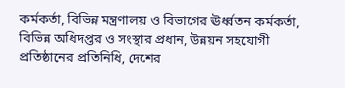কর্মকর্তা, বিভিন্ন মন্ত্রণালয় ও বিভাগের ঊর্ধ্বতন কর্মকর্তা, বিভিন্ন অধিদপ্তর ও সংস্থার প্রধান, উন্নয়ন সহযোগী প্রতিষ্ঠানের প্রতিনিধি, দেশের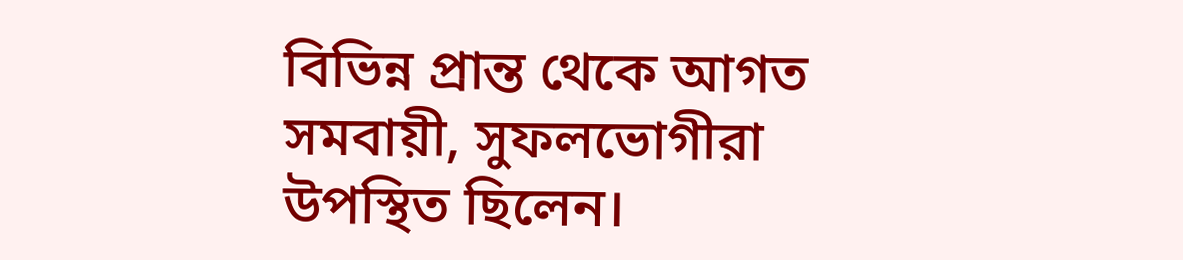বিভিন্ন প্রান্ত থেকে আগত সমবায়ী, সুফলভোগীরা উপস্থিত ছিলেন।